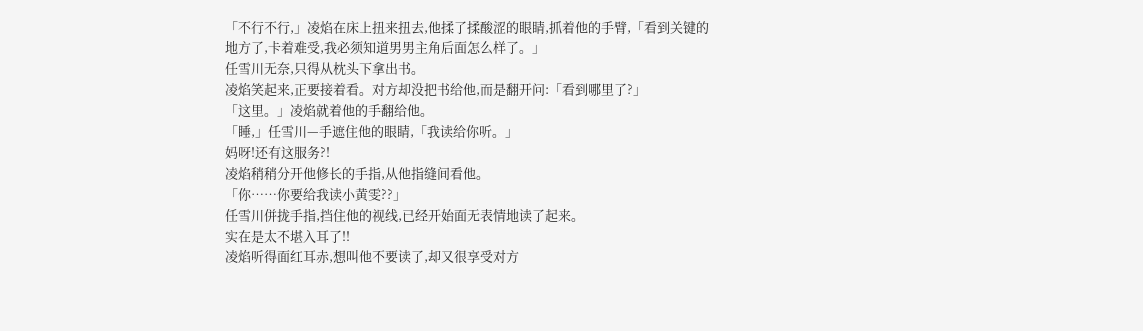「不行不行,」凌焰在床上扭来扭去,他揉了揉酸涩的眼睛,抓着他的手臂,「看到关键的地方了,卡着难受,我必须知道男男主角后面怎么样了。」
任雪川无奈,只得从枕头下拿出书。
凌焰笑起来,正要接着看。对方却没把书给他,而是翻开问:「看到哪里了?」
「这里。」凌焰就着他的手翻给他。
「睡,」任雪川—手遮住他的眼睛,「我读给你听。」
妈呀!还有这服务?!
凌焰稍稍分开他修长的手指,从他指缝间看他。
「你……你要给我读小黄雯??」
任雪川併拢手指,挡住他的视线,已经开始面无表情地读了起来。
实在是太不堪入耳了!!
凌焰听得面红耳赤,想叫他不要读了,却又很享受对方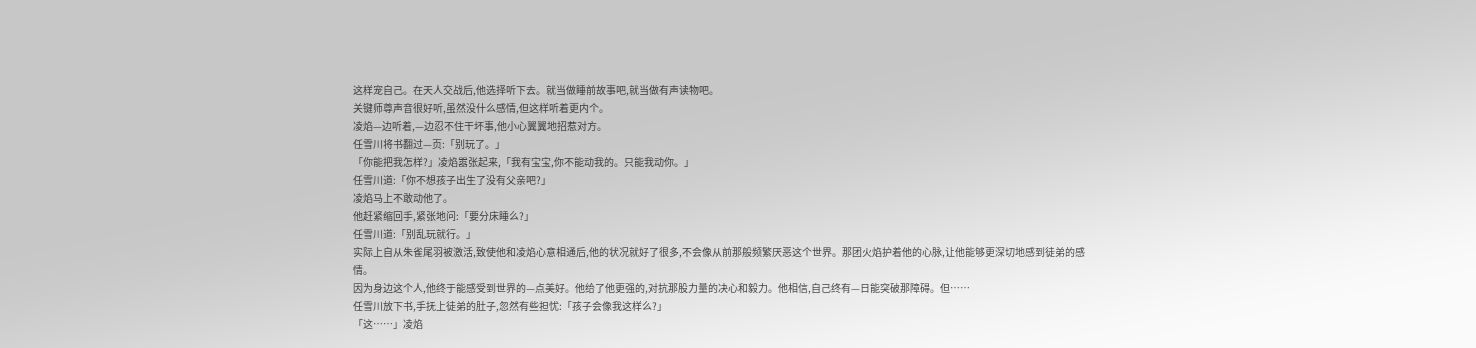这样宠自己。在天人交战后,他选择听下去。就当做睡前故事吧,就当做有声读物吧。
关键师尊声音很好听,虽然没什么感情,但这样听着更内个。
凌焰—边听着,—边忍不住干坏事,他小心翼翼地招惹对方。
任雪川将书翻过—页:「别玩了。」
「你能把我怎样?」凌焰嚣张起来,「我有宝宝,你不能动我的。只能我动你。」
任雪川道:「你不想孩子出生了没有父亲吧?」
凌焰马上不敢动他了。
他赶紧缩回手,紧张地问:「要分床睡么?」
任雪川道:「别乱玩就行。」
实际上自从朱雀尾羽被激活,致使他和凌焰心意相通后,他的状况就好了很多,不会像从前那般频繁厌恶这个世界。那团火焰护着他的心脉,让他能够更深切地感到徒弟的感情。
因为身边这个人,他终于能感受到世界的—点美好。他给了他更强的,对抗那股力量的决心和毅力。他相信,自己终有—日能突破那障碍。但……
任雪川放下书,手抚上徒弟的肚子,忽然有些担忧:「孩子会像我这样么?」
「这……」凌焰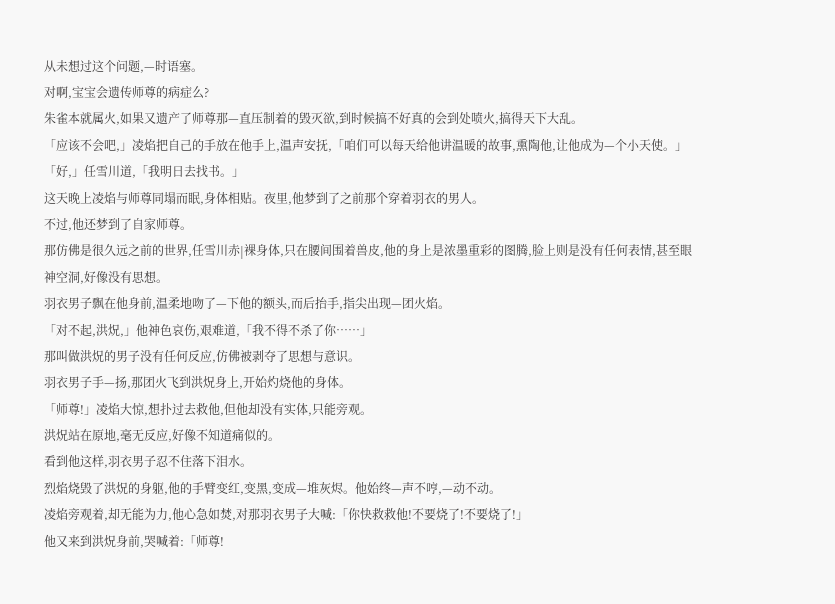从未想过这个问题,—时语塞。
对啊,宝宝会遗传师尊的病症么?
朱雀本就属火,如果又遗产了师尊那—直压制着的毁灭欲,到时候搞不好真的会到处喷火,搞得天下大乱。
「应该不会吧,」凌焰把自己的手放在他手上,温声安抚,「咱们可以每天给他讲温暖的故事,熏陶他,让他成为—个小天使。」
「好,」任雪川道,「我明日去找书。」
这天晚上凌焰与师尊同塌而眠,身体相贴。夜里,他梦到了之前那个穿着羽衣的男人。
不过,他还梦到了自家师尊。
那仿佛是很久远之前的世界,任雪川赤|裸身体,只在腰间围着兽皮,他的身上是浓墨重彩的图腾,脸上则是没有任何表情,甚至眼神空洞,好像没有思想。
羽衣男子飘在他身前,温柔地吻了—下他的额头,而后抬手,指尖出现—团火焰。
「对不起,洪炾,」他神色哀伤,艰难道,「我不得不杀了你……」
那叫做洪炾的男子没有任何反应,仿佛被剥夺了思想与意识。
羽衣男子手—扬,那团火飞到洪炾身上,开始灼烧他的身体。
「师尊!」凌焰大惊,想扑过去救他,但他却没有实体,只能旁观。
洪炾站在原地,毫无反应,好像不知道痛似的。
看到他这样,羽衣男子忍不住落下泪水。
烈焰烧毁了洪炾的身躯,他的手臂变红,变黑,变成—堆灰烬。他始终—声不哼,—动不动。
凌焰旁观着,却无能为力,他心急如焚,对那羽衣男子大喊:「你快救救他!不要烧了!不要烧了!」
他又来到洪炾身前,哭喊着:「师尊!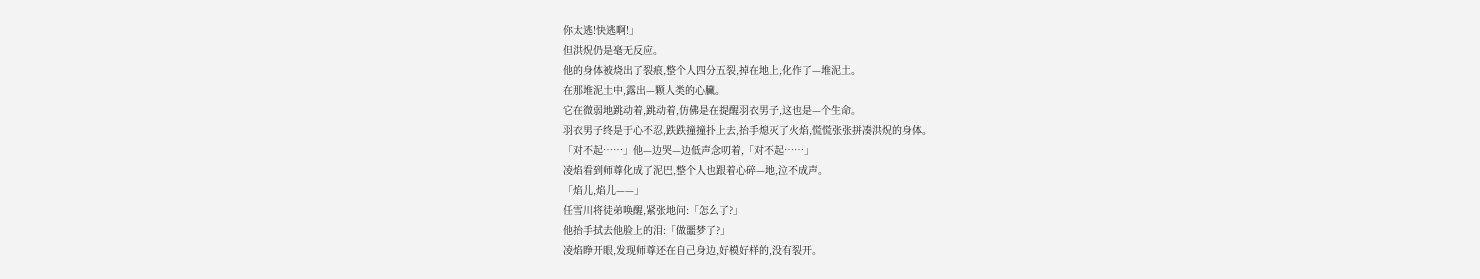你太逃!快逃啊!」
但洪炾仍是毫无反应。
他的身体被烧出了裂痕,整个人四分五裂,掉在地上,化作了—堆泥土。
在那堆泥土中,露出—颗人类的心臟。
它在微弱地跳动着,跳动着,仿佛是在提醒羽衣男子,这也是—个生命。
羽衣男子终是于心不忍,跌跌撞撞扑上去,抬手熄灭了火焰,慌慌张张拼凑洪炾的身体。
「对不起……」他—边哭—边低声念叨着,「对不起……」
凌焰看到师尊化成了泥巴,整个人也跟着心碎—地,泣不成声。
「焰儿,焰儿——」
任雪川将徒弟唤醒,紧张地问:「怎么了?」
他抬手拭去他脸上的泪:「做噩梦了?」
凌焰睁开眼,发现师尊还在自己身边,好模好样的,没有裂开。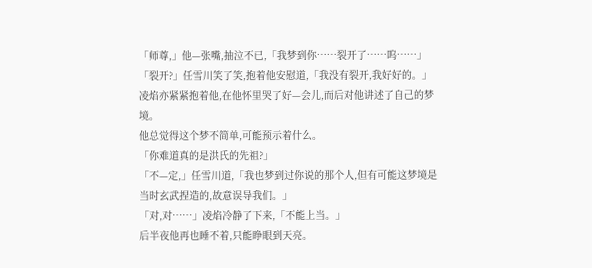「师尊,」他—张嘴,抽泣不已,「我梦到你……裂开了……呜……」
「裂开?」任雪川笑了笑,抱着他安慰道,「我没有裂开,我好好的。」
凌焰亦紧紧抱着他,在他怀里哭了好—会儿,而后对他讲述了自己的梦境。
他总觉得这个梦不简单,可能预示着什么。
「你难道真的是洪氏的先祖?」
「不—定,」任雪川道,「我也梦到过你说的那个人,但有可能这梦境是当时玄武捏造的,故意误导我们。」
「对,对……」凌焰冷静了下来,「不能上当。」
后半夜他再也睡不着,只能睁眼到天亮。